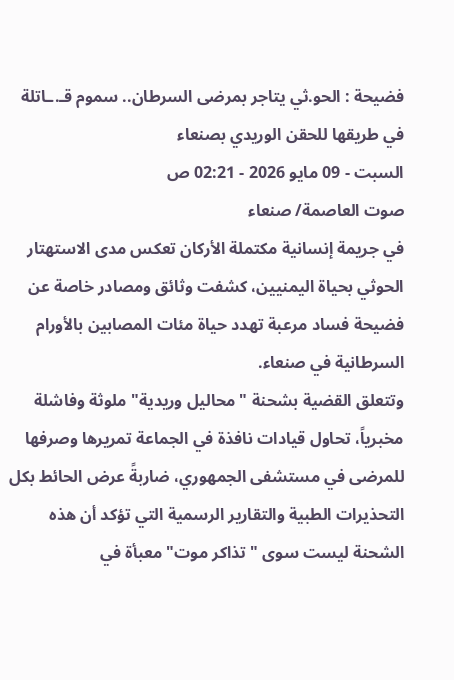فضيحة : الحو.ثي يتاجر بمرضى السرطان.. سموم قـ.ـاتلة في طريقها للحقن الوريدي بصنعاء
السبت - 09 مايو 2026 - 02:21 ص
صوت العاصمة/ صنعاء
في جريمة إنسانية مكتملة الأركان تعكس مدى الاستهتار الحوثي بحياة اليمنيين، كشفت وثائق ومصادر خاصة عن فضيحة فساد مرعبة تهدد حياة مئات المصابين بالأورام السرطانية في صنعاء.
وتتعلق القضية بشحنة "محاليل وريدية" ملوثة وفاشلة مخبرياً، تحاول قيادات نافذة في الجماعة تمريرها وصرفها للمرضى في مستشفى الجمهوري، ضاربةً عرض الحائط بكل التحذيرات الطبية والتقارير الرسمية التي تؤكد أن هذه الشحنة ليست سوى "تذاكر موت" معبأة في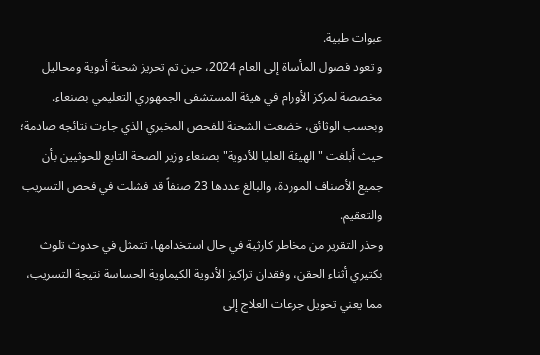عبوات طبية.
و تعود فصول المأساة إلى العام 2024، حين تم تحريز شحنة أدوية ومحاليل مخصصة لمركز الأورام في هيئة المستشفى الجمهوري التعليمي بصنعاء.
وبحسب الوثائق، خضعت الشحنة للفحص المخبري الذي جاءت نتائجه صادمة؛ حيث أبلغت "الهيئة العليا للأدوية" بصنعاء وزير الصحة التابع للحوثيين بأن جميع الأصناف الموردة، والبالغ عددها 23 صنفاً قد فشلت في فحص التسريب والتعقيم.
وحذر التقرير من مخاطر كارثية في حال استخدامها، تتمثل في حدوث تلوث بكتيري أثناء الحقن، وفقدان تراكيز الأدوية الكيماوية الحساسة نتيجة التسريب، مما يعني تحويل جرعات العلاج إلى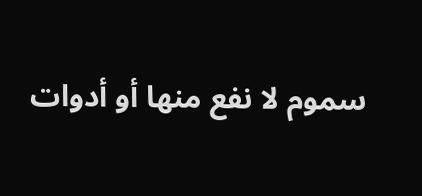سموم لا نفع منها أو أدوات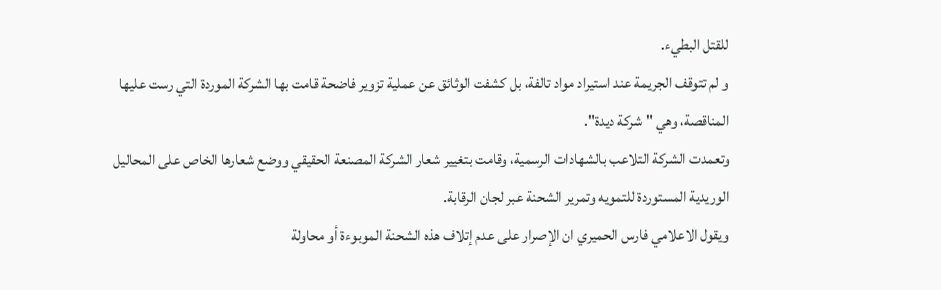للقتل البطيء.
و لم تتوقف الجريمة عند استيراد مواد تالفة، بل كشفت الوثائق عن عملية تزوير فاضحة قامت بها الشركة الموردة التي رست عليها المناقصة، وهي "شركة ديدة".
وتعمدت الشركة التلاعب بالشهادات الرسمية، وقامت بتغيير شعار الشركة المصنعة الحقيقي ووضع شعارها الخاص على المحاليل الوريدية المستوردة للتمويه وتمرير الشحنة عبر لجان الرقابة.
ويقول الاعلامي فارس الحميري ان الإصرار على عدم إتلاف هذه الشحنة الموبوءة أو محاولة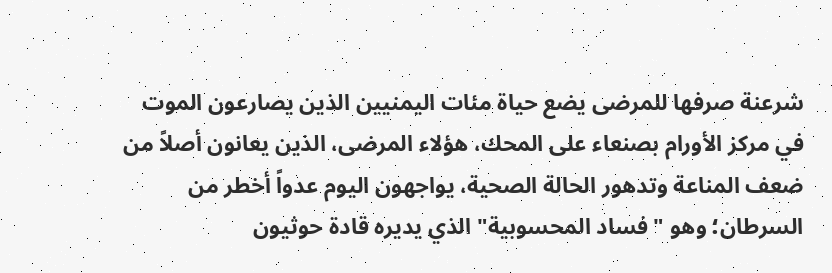شرعنة صرفها للمرضى يضع حياة مئات اليمنيين الذين يصارعون الموت في مركز الأورام بصنعاء على المحك، هؤلاء المرضى، الذين يعانون أصلاً من ضعف المناعة وتدهور الحالة الصحية، يواجهون اليوم عدواً أخطر من السرطان؛ وهو "فساد المحسوبية" الذي يديره قادة حوثيون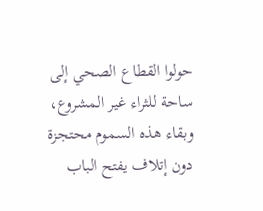حولوا القطاع الصحي إلى ساحة للثراء غير المشروع، وبقاء هذه السموم محتجزة دون إتلاف يفتح الباب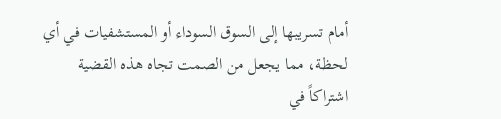أمام تسريبها إلى السوق السوداء أو المستشفيات في أي لحظة، مما يجعل من الصمت تجاه هذه القضية اشتراكاً في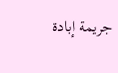جريمة إبادة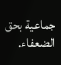جماعية بحق الضعفاء.